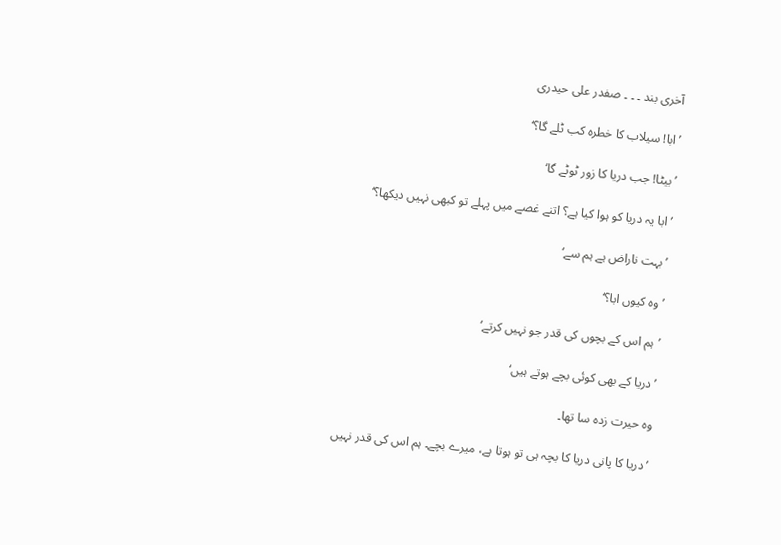آخری بند ۔ ۔ ۔ صفدر علی حیدری

’ابا! سیلاب کا خطرہ کب ٹلے گا؟‘

’بیٹا! جب دریا کا زور ٹوٹے گا‘

’ابا یہ دریا کو ہوا کیا ہے؟ اتنے غصے میں پہلے تو کبھی نہیں دیکھا؟‘

’بہت ناراض ہے ہم سے‘

’وہ کیوں ابا؟‘

’ہم اس کے بچوں کی قدر جو نہیں کرتے‘

’دریا کے بھی کوئی بچے ہوتے ہیں‘

وہ حیرت زدہ سا تھا۔

’دریا کا پانی دریا کا بچہ ہی تو ہوتا ہے، میرے بچے۔ ہم اس کی قدر نہیں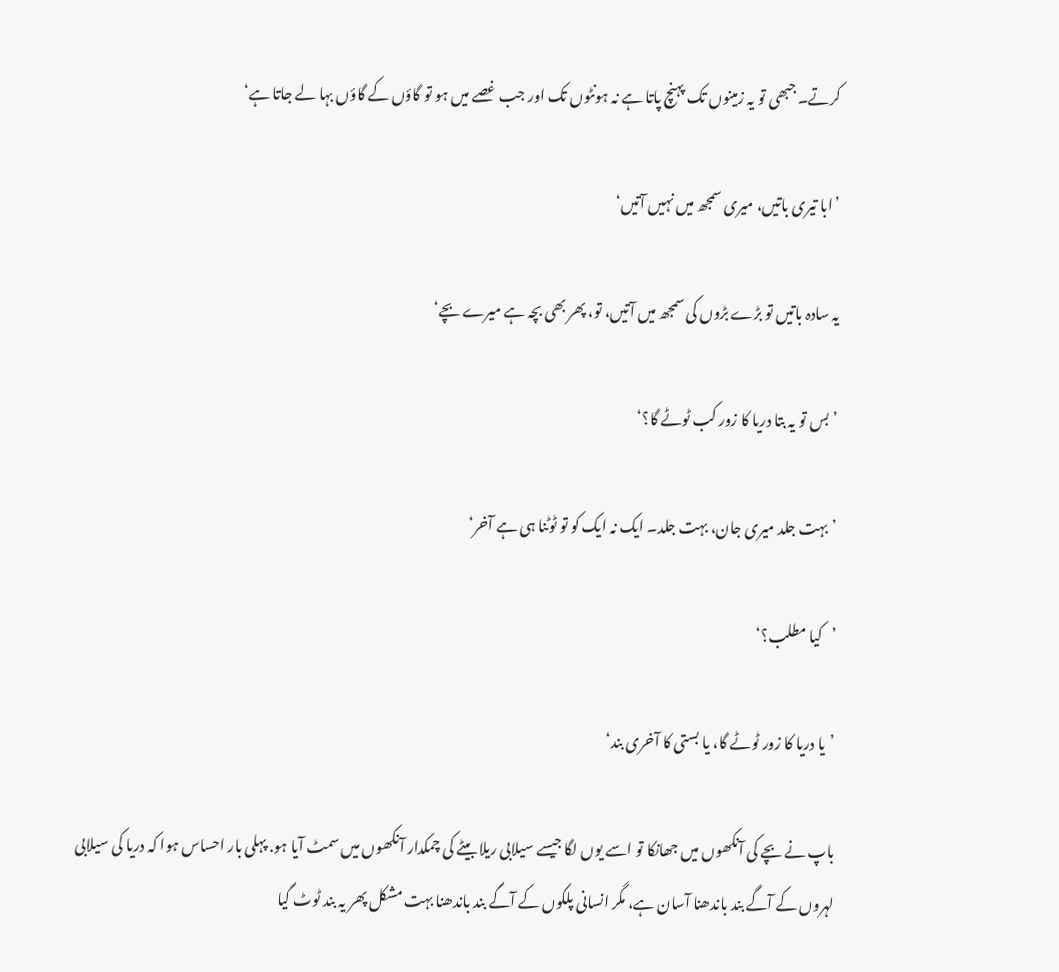کرتے۔ جبھی تو یہ زمینوں تک پہنچ پاتا ہے نہ ہونٹوں تک اور جب غصے میں ہو تو گاؤں کے گاؤں بہا لے جاتا ہے‘

’ابا تیری باتیں، میری سمجھ میں نہیں آتیں‘

یہ سادہ باتیں تو بڑے بڑوں کی سمجھ میں آتیں، تو، پھر بھی بچہ ہے میرے بچے‘

’بس تو یہ بتا دریا کا زور کب ٹوٹے گا؟‘

’بہت جلد میری جان، بہت جلد۔ ایک نہ ایک کو تو ٹوٹنا ہی ہے آخر‘

’کیا مطلب؟‘

’یا دریا کا زور ٹوٹے گا، یا بستی کا آخری بند‘

باپ نے بچے کی آنکھوں میں جھانکا تو اسے یوں لگا جیسے سیلابی ریلا بیٹے کی چمکدار آنکھوں میں سمٹ آیا ہو. پہلی بار احساس ہوا کہ دریا کی سیلابی لہروں کے آگے بند باندھنا آسان ہے، مگر انسانی پلکوں کے آگے بند باندھنا بہت مشکل پھر یہ بند ٹوٹ گیا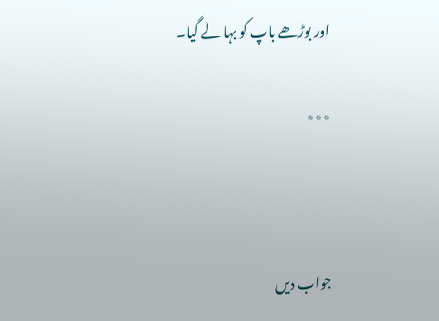اور بوڑھے باپ کو بہا لے گیا۔

٭٭٭



جواب دیں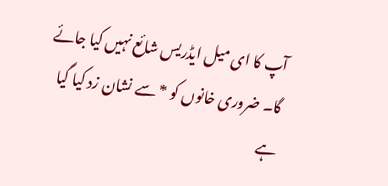آپ کا ای میل ایڈریس شائع نہیں کیا جائے گا۔ ضروری خانوں کو * سے نشان زد کیا گیا ہے